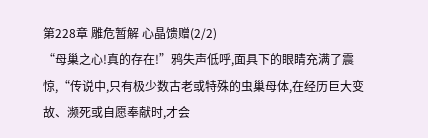第228章 雕危暂解 心晶馈赠(2/2)
“母巢之心!真的存在!”鸦失声低呼,面具下的眼睛充满了震惊,“传说中,只有极少数古老或特殊的虫巢母体,在经历巨大变故、濒死或自愿奉献时,才会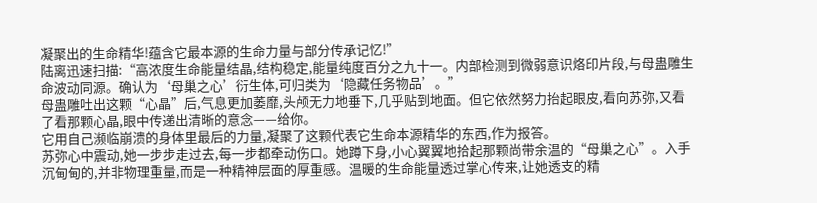凝聚出的生命精华!蕴含它最本源的生命力量与部分传承记忆!”
陆离迅速扫描:“高浓度生命能量结晶,结构稳定,能量纯度百分之九十一。内部检测到微弱意识烙印片段,与母蛊雕生命波动同源。确认为‘母巢之心’衍生体,可归类为‘隐藏任务物品’。”
母蛊雕吐出这颗“心晶”后,气息更加萎靡,头颅无力地垂下,几乎贴到地面。但它依然努力抬起眼皮,看向苏弥,又看了看那颗心晶,眼中传递出清晰的意念——给你。
它用自己濒临崩溃的身体里最后的力量,凝聚了这颗代表它生命本源精华的东西,作为报答。
苏弥心中震动,她一步步走过去,每一步都牵动伤口。她蹲下身,小心翼翼地拾起那颗尚带余温的“母巢之心”。入手沉甸甸的,并非物理重量,而是一种精神层面的厚重感。温暖的生命能量透过掌心传来,让她透支的精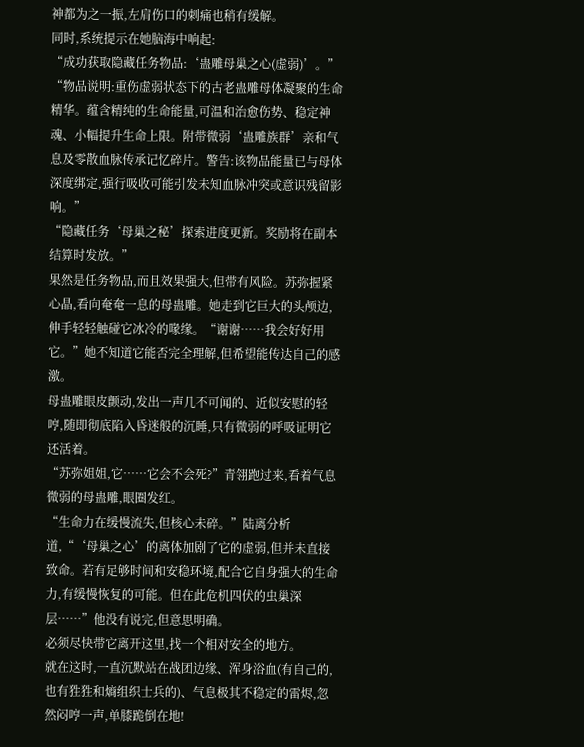神都为之一振,左肩伤口的刺痛也稍有缓解。
同时,系统提示在她脑海中响起:
“成功获取隐藏任务物品:‘蛊雕母巢之心(虚弱)’。”
“物品说明:重伤虚弱状态下的古老蛊雕母体凝聚的生命精华。蕴含精纯的生命能量,可温和治愈伤势、稳定神魂、小幅提升生命上限。附带微弱‘蛊雕族群’亲和气息及零散血脉传承记忆碎片。警告:该物品能量已与母体深度绑定,强行吸收可能引发未知血脉冲突或意识残留影响。”
“隐藏任务‘母巢之秘’探索进度更新。奖励将在副本结算时发放。”
果然是任务物品,而且效果强大,但带有风险。苏弥握紧心晶,看向奄奄一息的母蛊雕。她走到它巨大的头颅边,伸手轻轻触碰它冰冷的喙缘。“谢谢……我会好好用它。”她不知道它能否完全理解,但希望能传达自己的感激。
母蛊雕眼皮颤动,发出一声几不可闻的、近似安慰的轻哼,随即彻底陷入昏迷般的沉睡,只有微弱的呼吸证明它还活着。
“苏弥姐姐,它……它会不会死?”青翎跑过来,看着气息微弱的母蛊雕,眼圈发红。
“生命力在缓慢流失,但核心未碎。”陆离分析道,“‘母巢之心’的离体加剧了它的虚弱,但并未直接致命。若有足够时间和安稳环境,配合它自身强大的生命力,有缓慢恢复的可能。但在此危机四伏的虫巢深层……”他没有说完,但意思明确。
必须尽快带它离开这里,找一个相对安全的地方。
就在这时,一直沉默站在战团边缘、浑身浴血(有自己的,也有狌狌和熵组织士兵的)、气息极其不稳定的雷烬,忽然闷哼一声,单膝跪倒在地!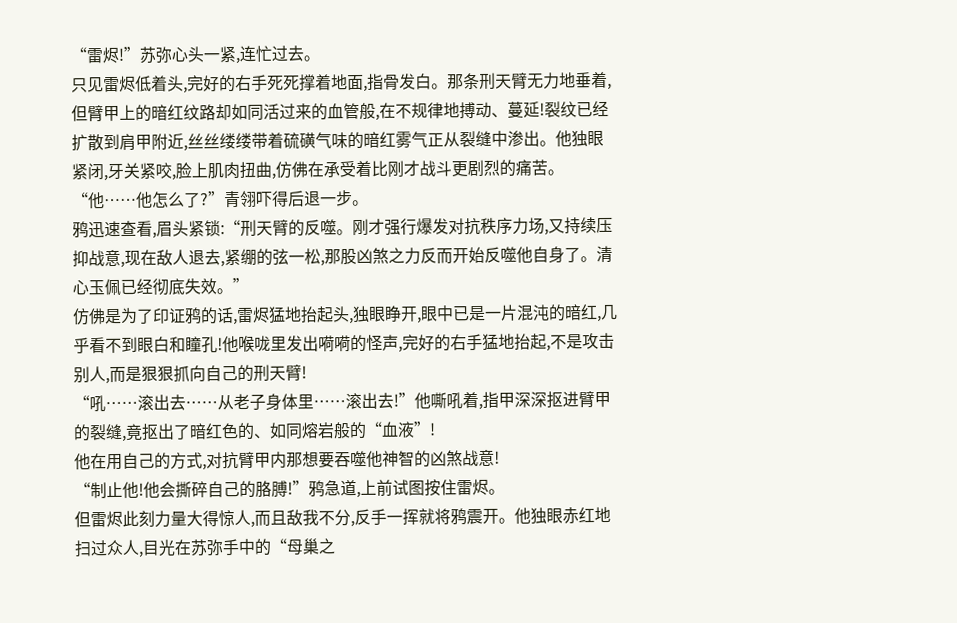“雷烬!”苏弥心头一紧,连忙过去。
只见雷烬低着头,完好的右手死死撑着地面,指骨发白。那条刑天臂无力地垂着,但臂甲上的暗红纹路却如同活过来的血管般,在不规律地搏动、蔓延!裂纹已经扩散到肩甲附近,丝丝缕缕带着硫磺气味的暗红雾气正从裂缝中渗出。他独眼紧闭,牙关紧咬,脸上肌肉扭曲,仿佛在承受着比刚才战斗更剧烈的痛苦。
“他……他怎么了?”青翎吓得后退一步。
鸦迅速查看,眉头紧锁:“刑天臂的反噬。刚才强行爆发对抗秩序力场,又持续压抑战意,现在敌人退去,紧绷的弦一松,那股凶煞之力反而开始反噬他自身了。清心玉佩已经彻底失效。”
仿佛是为了印证鸦的话,雷烬猛地抬起头,独眼睁开,眼中已是一片混沌的暗红,几乎看不到眼白和瞳孔!他喉咙里发出嗬嗬的怪声,完好的右手猛地抬起,不是攻击别人,而是狠狠抓向自己的刑天臂!
“吼……滚出去……从老子身体里……滚出去!”他嘶吼着,指甲深深抠进臂甲的裂缝,竟抠出了暗红色的、如同熔岩般的“血液”!
他在用自己的方式,对抗臂甲内那想要吞噬他神智的凶煞战意!
“制止他!他会撕碎自己的胳膊!”鸦急道,上前试图按住雷烬。
但雷烬此刻力量大得惊人,而且敌我不分,反手一挥就将鸦震开。他独眼赤红地扫过众人,目光在苏弥手中的“母巢之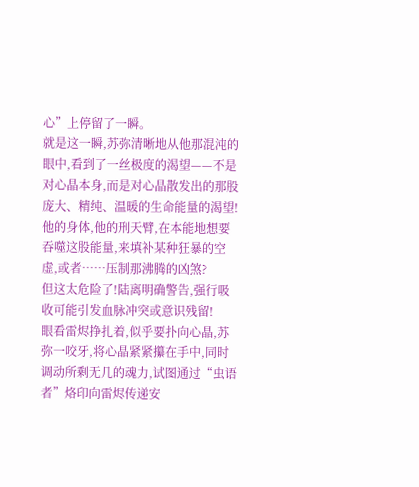心”上停留了一瞬。
就是这一瞬,苏弥清晰地从他那混沌的眼中,看到了一丝极度的渴望——不是对心晶本身,而是对心晶散发出的那股庞大、精纯、温暖的生命能量的渴望!他的身体,他的刑天臂,在本能地想要吞噬这股能量,来填补某种狂暴的空虚,或者……压制那沸腾的凶煞?
但这太危险了!陆离明确警告,强行吸收可能引发血脉冲突或意识残留!
眼看雷烬挣扎着,似乎要扑向心晶,苏弥一咬牙,将心晶紧紧攥在手中,同时调动所剩无几的魂力,试图通过“虫语者”烙印向雷烬传递安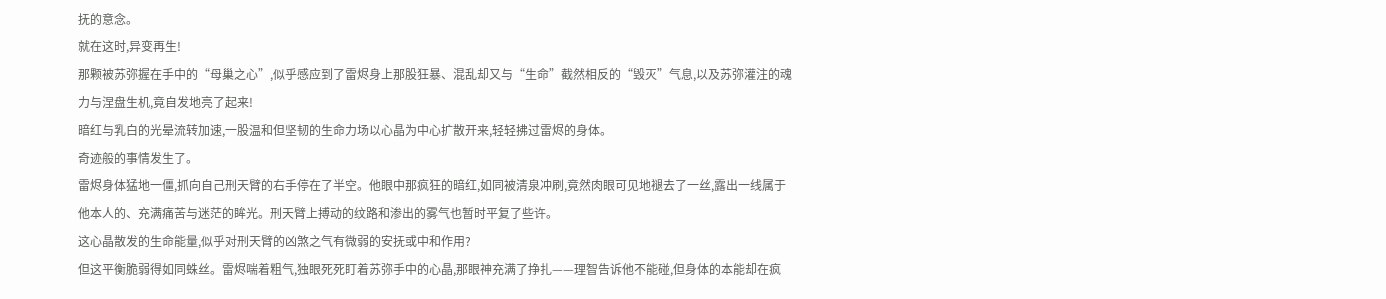抚的意念。
就在这时,异变再生!
那颗被苏弥握在手中的“母巢之心”,似乎感应到了雷烬身上那股狂暴、混乱却又与“生命”截然相反的“毁灭”气息,以及苏弥灌注的魂力与涅盘生机,竟自发地亮了起来!
暗红与乳白的光晕流转加速,一股温和但坚韧的生命力场以心晶为中心扩散开来,轻轻拂过雷烬的身体。
奇迹般的事情发生了。
雷烬身体猛地一僵,抓向自己刑天臂的右手停在了半空。他眼中那疯狂的暗红,如同被清泉冲刷,竟然肉眼可见地褪去了一丝,露出一线属于他本人的、充满痛苦与迷茫的眸光。刑天臂上搏动的纹路和渗出的雾气也暂时平复了些许。
这心晶散发的生命能量,似乎对刑天臂的凶煞之气有微弱的安抚或中和作用?
但这平衡脆弱得如同蛛丝。雷烬喘着粗气,独眼死死盯着苏弥手中的心晶,那眼神充满了挣扎——理智告诉他不能碰,但身体的本能却在疯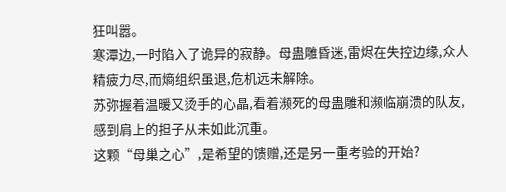狂叫嚣。
寒潭边,一时陷入了诡异的寂静。母蛊雕昏迷,雷烬在失控边缘,众人精疲力尽,而熵组织虽退,危机远未解除。
苏弥握着温暖又烫手的心晶,看着濒死的母蛊雕和濒临崩溃的队友,感到肩上的担子从未如此沉重。
这颗“母巢之心”,是希望的馈赠,还是另一重考验的开始?